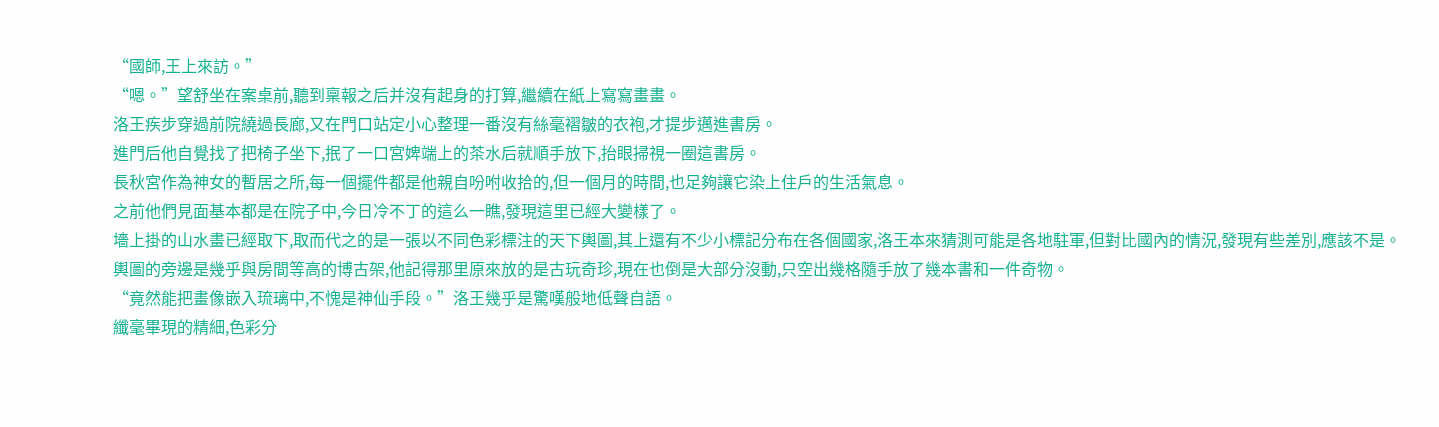“國師,王上來訪。”
“嗯。”望舒坐在案桌前,聽到稟報之后并沒有起身的打算,繼續在紙上寫寫畫畫。
洛王疾步穿過前院繞過長廊,又在門口站定小心整理一番沒有絲毫褶皺的衣袍,才提步邁進書房。
進門后他自覺找了把椅子坐下,抿了一口宮婢端上的茶水后就順手放下,抬眼掃視一圈這書房。
長秋宮作為神女的暫居之所,每一個擺件都是他親自吩咐收拾的,但一個月的時間,也足夠讓它染上住戶的生活氣息。
之前他們見面基本都是在院子中,今日冷不丁的這么一瞧,發現這里已經大變樣了。
墻上掛的山水畫已經取下,取而代之的是一張以不同色彩標注的天下輿圖,其上還有不少小標記分布在各個國家,洛王本來猜測可能是各地駐軍,但對比國內的情況,發現有些差別,應該不是。
輿圖的旁邊是幾乎與房間等高的博古架,他記得那里原來放的是古玩奇珍,現在也倒是大部分沒動,只空出幾格隨手放了幾本書和一件奇物。
“竟然能把畫像嵌入琉璃中,不愧是神仙手段。”洛王幾乎是驚嘆般地低聲自語。
纖毫畢現的精細,色彩分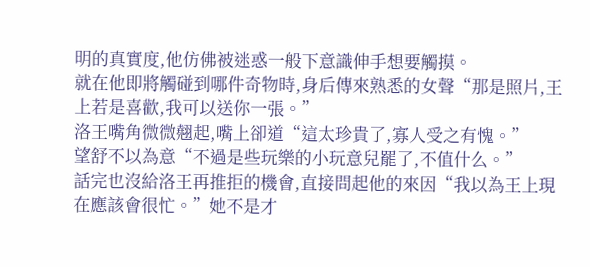明的真實度,他仿佛被迷惑一般下意識伸手想要觸摸。
就在他即將觸碰到哪件奇物時,身后傳來熟悉的女聲“那是照片,王上若是喜歡,我可以送你一張。”
洛王嘴角微微翹起,嘴上卻道“這太珍貴了,寡人受之有愧。”
望舒不以為意“不過是些玩樂的小玩意兒罷了,不值什么。”
話完也沒給洛王再推拒的機會,直接問起他的來因“我以為王上現在應該會很忙。”她不是才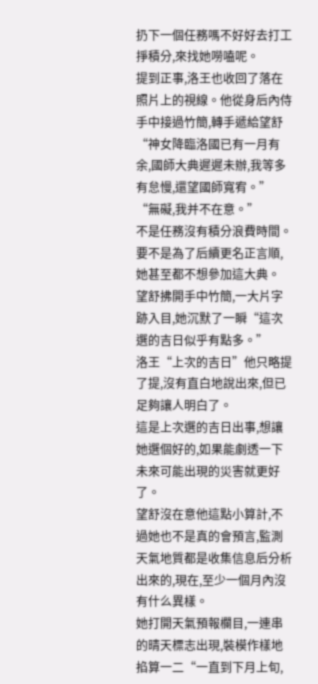扔下一個任務嗎不好好去打工掙積分,來找她嘮嗑呢。
提到正事,洛王也收回了落在照片上的視線。他從身后內侍手中接過竹簡,轉手遞給望舒“神女降臨洛國已有一月有余,國師大典遲遲未辦,我等多有怠慢,還望國師寬宥。”
“無礙,我并不在意。”
不是任務沒有積分浪費時間。要不是為了后續更名正言順,她甚至都不想參加這大典。
望舒拂開手中竹簡,一大片字跡入目,她沉默了一瞬“這次選的吉日似乎有點多。”
洛王“上次的吉日”他只略提了提,沒有直白地說出來,但已足夠讓人明白了。
這是上次選的吉日出事,想讓她選個好的,如果能劇透一下未來可能出現的災害就更好了。
望舒沒在意他這點小算計,不過她也不是真的會預言,監測天氣地質都是收集信息后分析出來的,現在,至少一個月內沒有什么異樣。
她打開天氣預報欄目,一連串的晴天標志出現,裝模作樣地掐算一二“一直到下月上旬,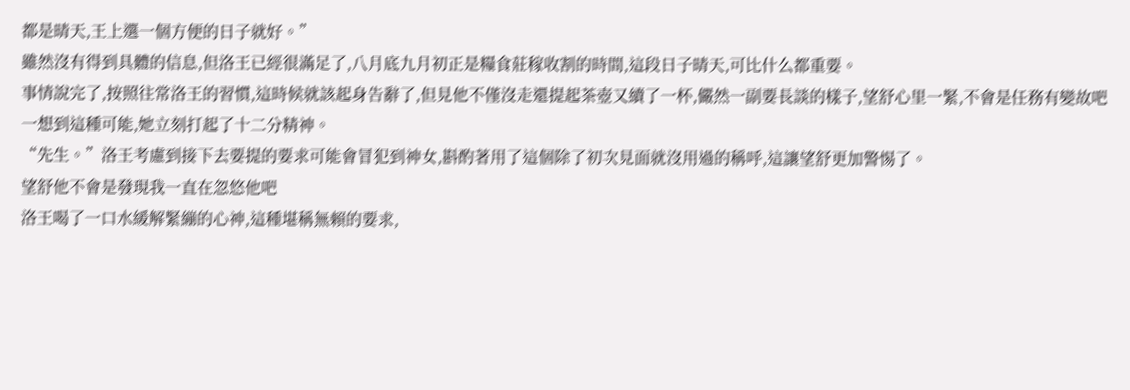都是晴天,王上選一個方便的日子就好。”
雖然沒有得到具體的信息,但洛王已經很滿足了,八月底九月初正是糧食莊稼收割的時間,這段日子晴天,可比什么都重要。
事情說完了,按照往常洛王的習慣,這時候就該起身告辭了,但見他不僅沒走還提起茶壺又續了一杯,儼然一副要長談的樣子,望舒心里一緊,不會是任務有變故吧
一想到這種可能,她立刻打起了十二分精神。
“先生。”洛王考慮到接下去要提的要求可能會冒犯到神女,斟酌著用了這個除了初次見面就沒用過的稱呼,這讓望舒更加警惕了。
望舒他不會是發現我一直在忽悠他吧
洛王喝了一口水緩解緊繃的心神,這種堪稱無賴的要求,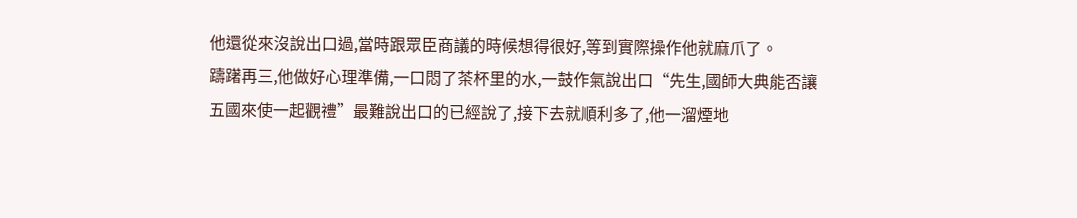他還從來沒說出口過,當時跟眾臣商議的時候想得很好,等到實際操作他就麻爪了。
躊躇再三,他做好心理準備,一口悶了茶杯里的水,一鼓作氣說出口“先生,國師大典能否讓五國來使一起觀禮”最難說出口的已經說了,接下去就順利多了,他一溜煙地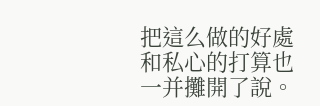把這么做的好處和私心的打算也一并攤開了說。